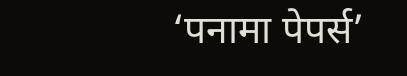‘पनामा पेपर्स’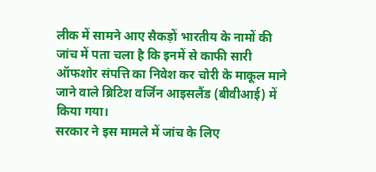लीक में सामने आए सैकड़ों भारतीय के नामों की जांच में पता चला है कि इनमें से काफी सारी ऑफशोर संपत्ति का निवेश कर चोरी के माकूल माने जाने वाले ब्रिटिश वर्जिन आइसलैंड (बीवीआई) में किया गया।
सरकार ने इस मामले में जांच के लिए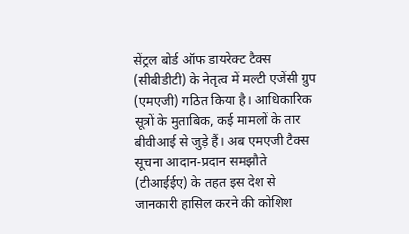सेंट्रल बोर्ड ऑफ डायरेक्ट टैक्स (सीबीडीटी) के नेतृत्व में मल्टी एजेंसी ग्रुप (एमएजी) गठित किया है। आधिकारिक सूत्रों के मुताबिक, कई मामलों के तार बीवीआई से जुड़े हैं। अब एमएजी टैक्स सूचना आदान-प्रदान समझौते (टीआईईए) के तहत इस देश से जानकारी हासिल करने की कोशिश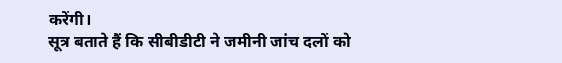करेंगी।
सूत्र बताते हैं कि सीबीडीटी ने जमीनी जांच दलों को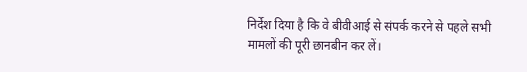निर्देश दिया है कि वे बीवीआई से संपर्क करने से पहले सभी मामलों की पूरी छानबीन कर लें।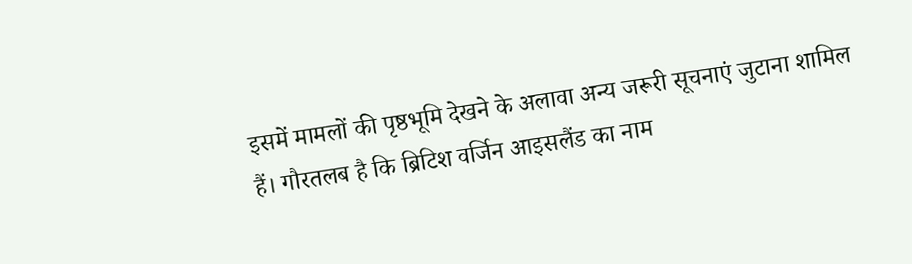इसमें मामलों की पृष्ठभूमि देखने के अलावा अन्य जरूरी सूचनाएं जुटाना शामिल हैं। गौरतलब है कि ब्रिटिश वर्जिन आइसलैंड का नाम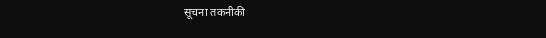सूचना तकनीकी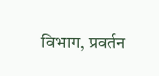विभाग, प्रवर्तन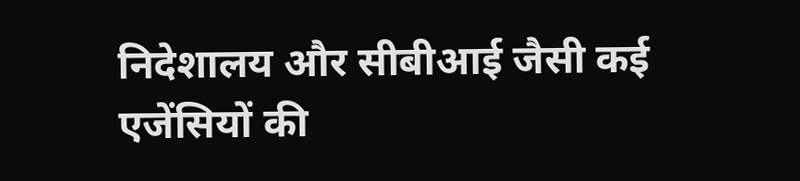निदेशालय और सीबीआई जैसी कई एजेंसियों की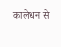कालेधन से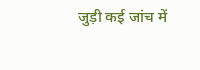जुड़ी कई जांच में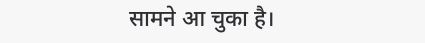सामने आ चुका है।